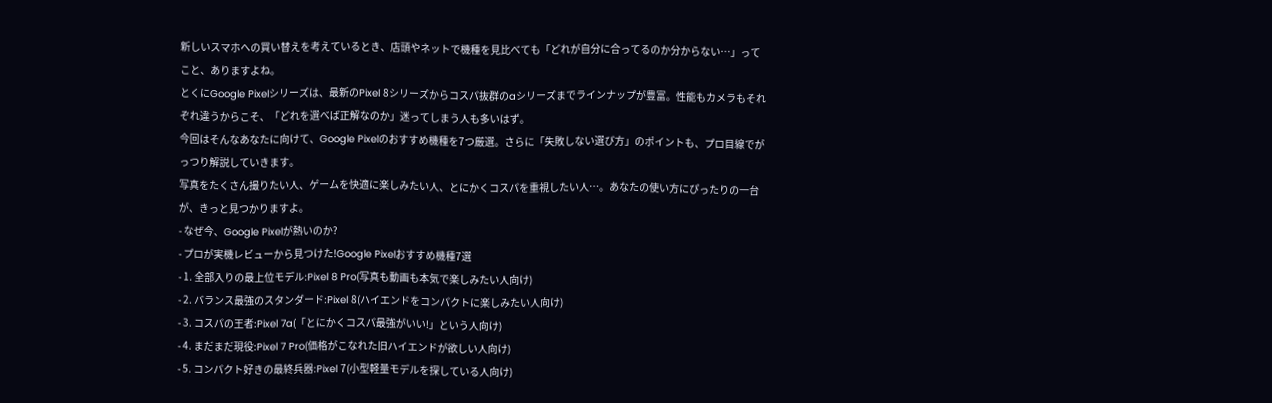新しいスマホへの買い替えを考えているとき、店頭やネットで機種を見比べても「どれが自分に合ってるのか分からない…」ってこと、ありますよね。
とくにGoogle Pixelシリーズは、最新のPixel 8シリーズからコスパ抜群のaシリーズまでラインナップが豊富。性能もカメラもそれぞれ違うからこそ、「どれを選べば正解なのか」迷ってしまう人も多いはず。
今回はそんなあなたに向けて、Google Pixelのおすすめ機種を7つ厳選。さらに「失敗しない選び方」のポイントも、プロ目線でがっつり解説していきます。
写真をたくさん撮りたい人、ゲームを快適に楽しみたい人、とにかくコスパを重視したい人…。あなたの使い方にぴったりの一台が、きっと見つかりますよ。
- なぜ今、Google Pixelが熱いのか?
- プロが実機レビューから見つけた!Google Pixelおすすめ機種7選
- 1. 全部入りの最上位モデル:Pixel 8 Pro(写真も動画も本気で楽しみたい人向け)
- 2. バランス最強のスタンダード:Pixel 8(ハイエンドをコンパクトに楽しみたい人向け)
- 3. コスパの王者:Pixel 7a(「とにかくコスパ最強がいい!」という人向け)
- 4. まだまだ現役:Pixel 7 Pro(価格がこなれた旧ハイエンドが欲しい人向け)
- 5. コンパクト好きの最終兵器:Pixel 7(小型軽量モデルを探している人向け)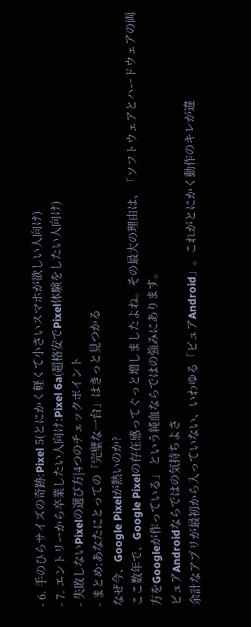- 6. 手のひらサイズの奇跡:Pixel 5(とにかく軽くて小さいスマホが欲しい人向け)
- 7. エントリーから卒業したい人向け:Pixel 6a(超格安でPixel体験をしたい人向け)
- 失敗しないPixelの選び方|4つのチェックポイント
- まとめ:あなたにとっての「完璧な一台」はきっと見つかる
なぜ今、Google Pixelが熱いのか?
ここ数年で、Google Pixelの存在感ってぐっと増しましたよね。その最大の理由は、「ソフトウェアとハードウェアの両方をGoogleが作っている」 という純血ならではの強みにあります。
ピュアAndroidならではの気持ちよさ
余計なアプリが最初から入っていない、いわゆる「ピュアAndroid」。これがとにかく動作のキレが違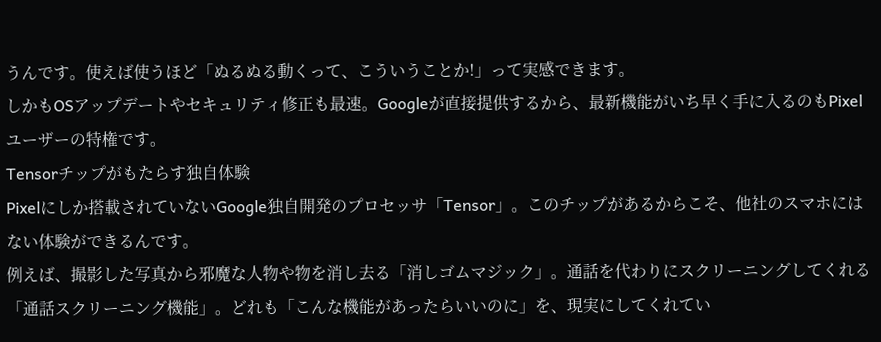うんです。使えば使うほど「ぬるぬる動くって、こういうことか!」って実感できます。
しかもOSアップデートやセキュリティ修正も最速。Googleが直接提供するから、最新機能がいち早く手に入るのもPixelユーザーの特権です。
Tensorチップがもたらす独自体験
Pixelにしか搭載されていないGoogle独自開発のプロセッサ「Tensor」。このチップがあるからこそ、他社のスマホにはない体験ができるんです。
例えば、撮影した写真から邪魔な人物や物を消し去る「消しゴムマジック」。通話を代わりにスクリーニングしてくれる「通話スクリーニング機能」。どれも「こんな機能があったらいいのに」を、現実にしてくれてい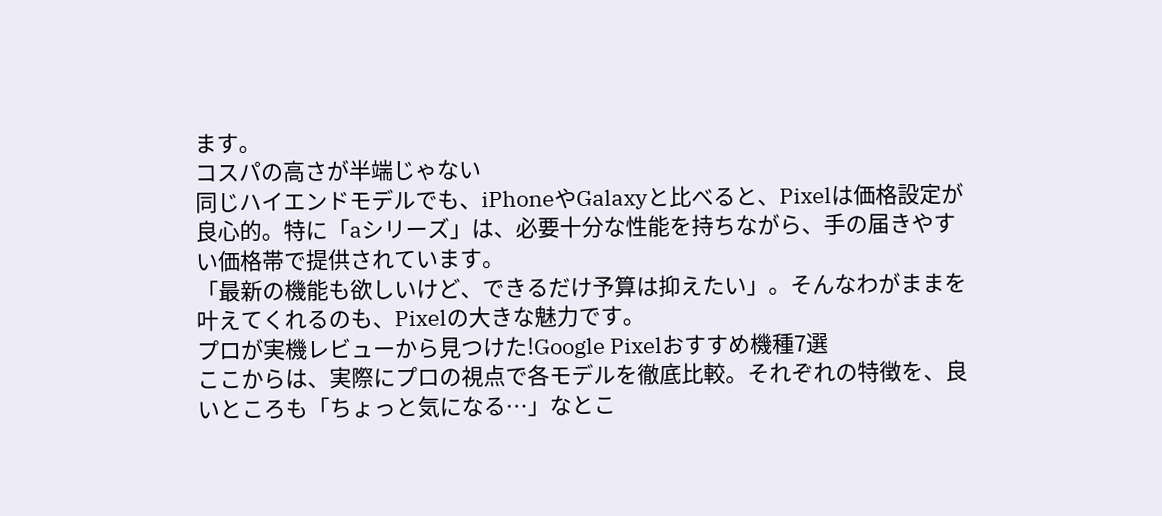ます。
コスパの高さが半端じゃない
同じハイエンドモデルでも、iPhoneやGalaxyと比べると、Pixelは価格設定が良心的。特に「aシリーズ」は、必要十分な性能を持ちながら、手の届きやすい価格帯で提供されています。
「最新の機能も欲しいけど、できるだけ予算は抑えたい」。そんなわがままを叶えてくれるのも、Pixelの大きな魅力です。
プロが実機レビューから見つけた!Google Pixelおすすめ機種7選
ここからは、実際にプロの視点で各モデルを徹底比較。それぞれの特徴を、良いところも「ちょっと気になる…」なとこ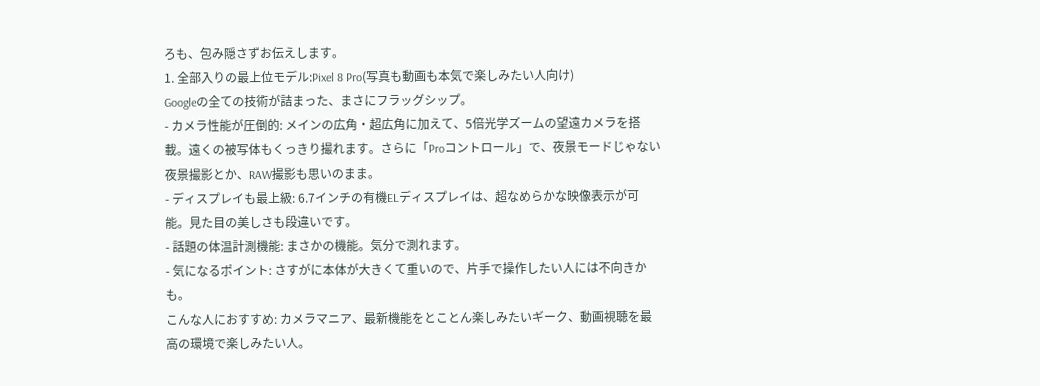ろも、包み隠さずお伝えします。
1. 全部入りの最上位モデル:Pixel 8 Pro(写真も動画も本気で楽しみたい人向け)
Googleの全ての技術が詰まった、まさにフラッグシップ。
- カメラ性能が圧倒的: メインの広角・超広角に加えて、5倍光学ズームの望遠カメラを搭載。遠くの被写体もくっきり撮れます。さらに「Proコントロール」で、夜景モードじゃない夜景撮影とか、RAW撮影も思いのまま。
- ディスプレイも最上級: 6.7インチの有機ELディスプレイは、超なめらかな映像表示が可能。見た目の美しさも段違いです。
- 話題の体温計測機能: まさかの機能。気分で測れます。
- 気になるポイント: さすがに本体が大きくて重いので、片手で操作したい人には不向きかも。
こんな人におすすめ: カメラマニア、最新機能をとことん楽しみたいギーク、動画視聴を最高の環境で楽しみたい人。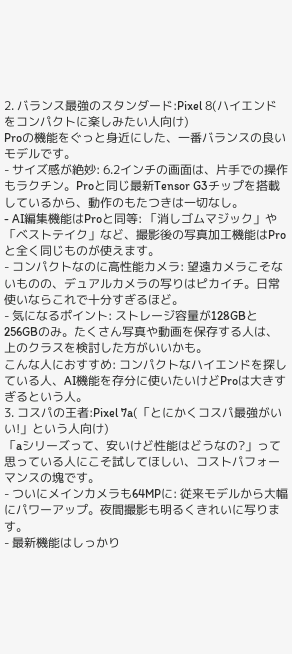2. バランス最強のスタンダード:Pixel 8(ハイエンドをコンパクトに楽しみたい人向け)
Proの機能をぐっと身近にした、一番バランスの良いモデルです。
- サイズ感が絶妙: 6.2インチの画面は、片手での操作もラクチン。Proと同じ最新Tensor G3チップを搭載しているから、動作のもたつきは一切なし。
- AI編集機能はProと同等: 「消しゴムマジック」や「ベストテイク」など、撮影後の写真加工機能はProと全く同じものが使えます。
- コンパクトなのに高性能カメラ: 望遠カメラこそないものの、デュアルカメラの写りはピカイチ。日常使いならこれで十分すぎるほど。
- 気になるポイント: ストレージ容量が128GBと256GBのみ。たくさん写真や動画を保存する人は、上のクラスを検討した方がいいかも。
こんな人におすすめ: コンパクトなハイエンドを探している人、AI機能を存分に使いたいけどProは大きすぎるという人。
3. コスパの王者:Pixel 7a(「とにかくコスパ最強がいい!」という人向け)
「aシリーズって、安いけど性能はどうなの?」って思っている人にこそ試してほしい、コストパフォーマンスの塊です。
- ついにメインカメラも64MPに: 従来モデルから大幅にパワーアップ。夜間撮影も明るくきれいに写ります。
- 最新機能はしっかり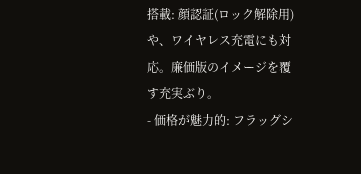搭載: 顔認証(ロック解除用)や、ワイヤレス充電にも対応。廉価版のイメージを覆す充実ぶり。
- 価格が魅力的: フラッグシ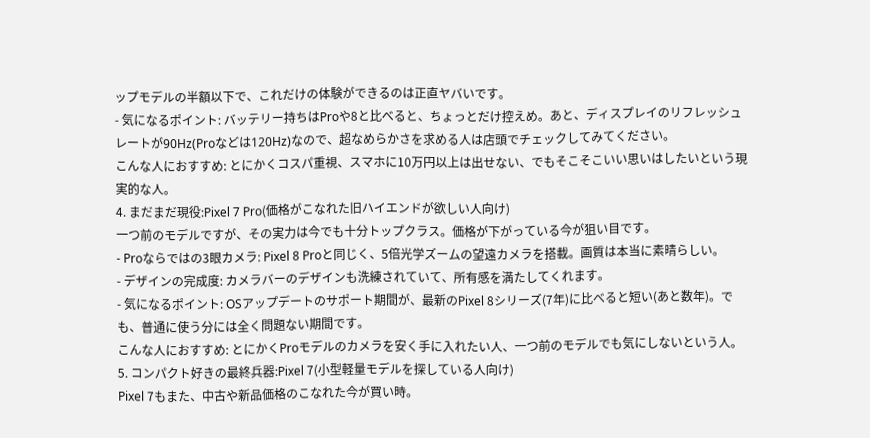ップモデルの半額以下で、これだけの体験ができるのは正直ヤバいです。
- 気になるポイント: バッテリー持ちはProや8と比べると、ちょっとだけ控えめ。あと、ディスプレイのリフレッシュレートが90Hz(Proなどは120Hz)なので、超なめらかさを求める人は店頭でチェックしてみてください。
こんな人におすすめ: とにかくコスパ重視、スマホに10万円以上は出せない、でもそこそこいい思いはしたいという現実的な人。
4. まだまだ現役:Pixel 7 Pro(価格がこなれた旧ハイエンドが欲しい人向け)
一つ前のモデルですが、その実力は今でも十分トップクラス。価格が下がっている今が狙い目です。
- Proならではの3眼カメラ: Pixel 8 Proと同じく、5倍光学ズームの望遠カメラを搭載。画質は本当に素晴らしい。
- デザインの完成度: カメラバーのデザインも洗練されていて、所有感を満たしてくれます。
- 気になるポイント: OSアップデートのサポート期間が、最新のPixel 8シリーズ(7年)に比べると短い(あと数年)。でも、普通に使う分には全く問題ない期間です。
こんな人におすすめ: とにかくProモデルのカメラを安く手に入れたい人、一つ前のモデルでも気にしないという人。
5. コンパクト好きの最終兵器:Pixel 7(小型軽量モデルを探している人向け)
Pixel 7もまた、中古や新品価格のこなれた今が買い時。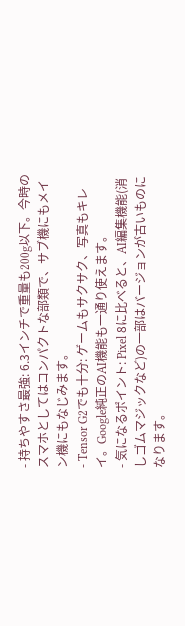- 持ちやすさ最強: 6.3インチで重量も200g以下。今時のスマホとしてはコンパクトな部類で、サブ機にもメイン機にもなじみます。
- Tensor G2でも十分: ゲームもサクサク、写真もキレイ。Google純正のAI機能も一通り使えます。
- 気になるポイント: Pixel 8に比べると、AI編集機能(消しゴムマジックなど)の一部はバージョンが古いものになります。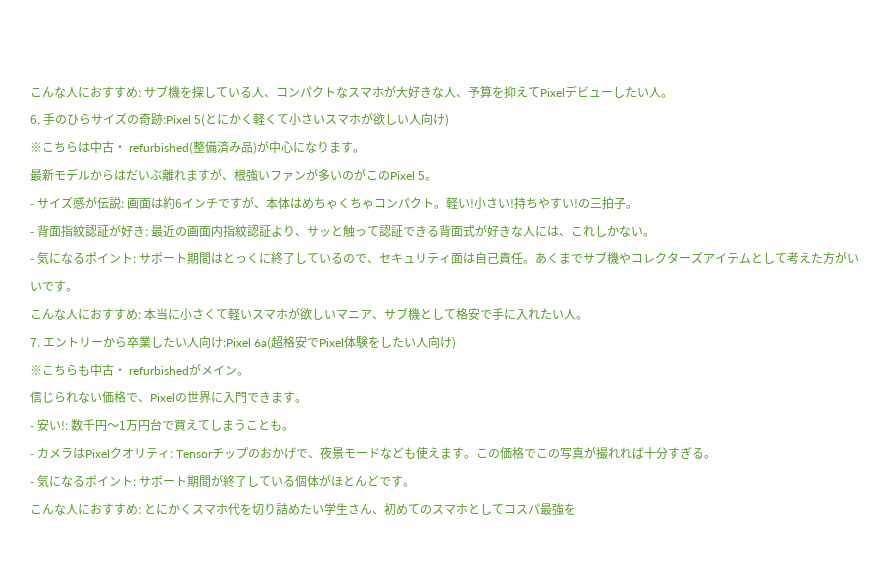こんな人におすすめ: サブ機を探している人、コンパクトなスマホが大好きな人、予算を抑えてPixelデビューしたい人。
6. 手のひらサイズの奇跡:Pixel 5(とにかく軽くて小さいスマホが欲しい人向け)
※こちらは中古・ refurbished(整備済み品)が中心になります。
最新モデルからはだいぶ離れますが、根強いファンが多いのがこのPixel 5。
- サイズ感が伝説: 画面は約6インチですが、本体はめちゃくちゃコンパクト。軽い!小さい!持ちやすい!の三拍子。
- 背面指紋認証が好き: 最近の画面内指紋認証より、サッと触って認証できる背面式が好きな人には、これしかない。
- 気になるポイント: サポート期間はとっくに終了しているので、セキュリティ面は自己責任。あくまでサブ機やコレクターズアイテムとして考えた方がいいです。
こんな人におすすめ: 本当に小さくて軽いスマホが欲しいマニア、サブ機として格安で手に入れたい人。
7. エントリーから卒業したい人向け:Pixel 6a(超格安でPixel体験をしたい人向け)
※こちらも中古・ refurbishedがメイン。
信じられない価格で、Pixelの世界に入門できます。
- 安い!: 数千円〜1万円台で買えてしまうことも。
- カメラはPixelクオリティ: Tensorチップのおかげで、夜景モードなども使えます。この価格でこの写真が撮れれば十分すぎる。
- 気になるポイント: サポート期間が終了している個体がほとんどです。
こんな人におすすめ: とにかくスマホ代を切り詰めたい学生さん、初めてのスマホとしてコスパ最強を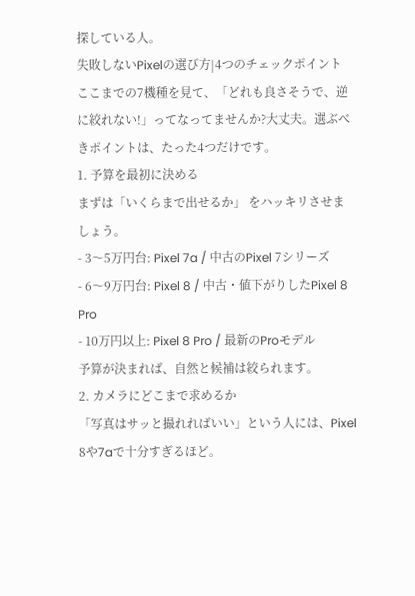探している人。
失敗しないPixelの選び方|4つのチェックポイント
ここまでの7機種を見て、「どれも良さそうで、逆に絞れない!」ってなってませんか?大丈夫。選ぶべきポイントは、たった4つだけです。
1. 予算を最初に決める
まずは「いくらまで出せるか」 をハッキリさせましょう。
- 3〜5万円台: Pixel 7a / 中古のPixel 7シリーズ
- 6〜9万円台: Pixel 8 / 中古・値下がりしたPixel 8 Pro
- 10万円以上: Pixel 8 Pro / 最新のProモデル
予算が決まれば、自然と候補は絞られます。
2. カメラにどこまで求めるか
「写真はサッと撮れればいい」という人には、Pixel 8や7aで十分すぎるほど。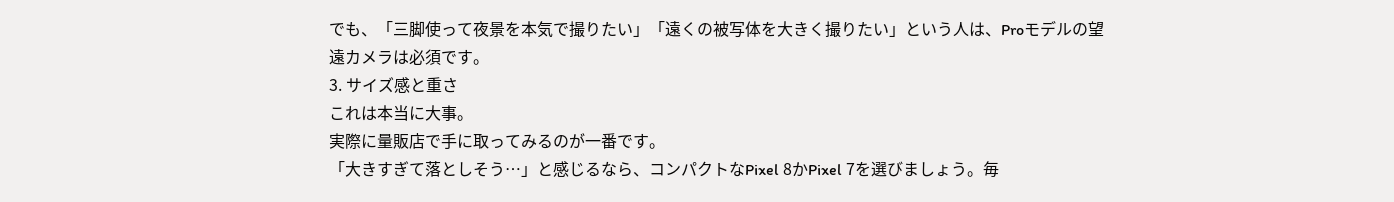でも、「三脚使って夜景を本気で撮りたい」「遠くの被写体を大きく撮りたい」という人は、Proモデルの望遠カメラは必須です。
3. サイズ感と重さ
これは本当に大事。
実際に量販店で手に取ってみるのが一番です。
「大きすぎて落としそう…」と感じるなら、コンパクトなPixel 8かPixel 7を選びましょう。毎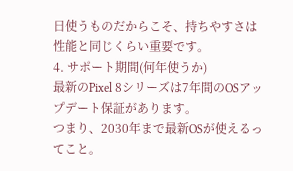日使うものだからこそ、持ちやすさは性能と同じくらい重要です。
4. サポート期間(何年使うか)
最新のPixel 8シリーズは7年間のOSアップデート保証があります。
つまり、2030年まで最新OSが使えるってこと。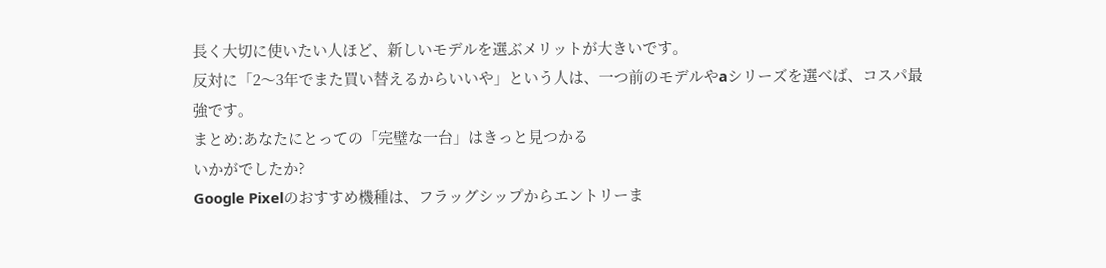長く大切に使いたい人ほど、新しいモデルを選ぶメリットが大きいです。
反対に「2〜3年でまた買い替えるからいいや」という人は、一つ前のモデルやaシリーズを選べば、コスパ最強です。
まとめ:あなたにとっての「完璧な一台」はきっと見つかる
いかがでしたか?
Google Pixelのおすすめ機種は、フラッグシップからエントリーま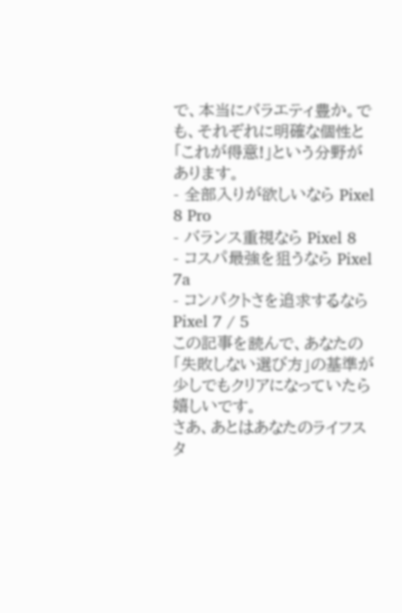で、本当にバラエティ豊か。でも、それぞれに明確な個性と「これが得意!」という分野があります。
- 全部入りが欲しいなら Pixel 8 Pro
- バランス重視なら Pixel 8
- コスパ最強を狙うなら Pixel 7a
- コンパクトさを追求するなら Pixel 7 / 5
この記事を読んで、あなたの「失敗しない選び方」の基準が少しでもクリアになっていたら嬉しいです。
さあ、あとはあなたのライフスタ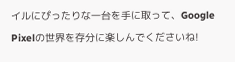イルにぴったりな一台を手に取って、Google Pixelの世界を存分に楽しんでくださいね!